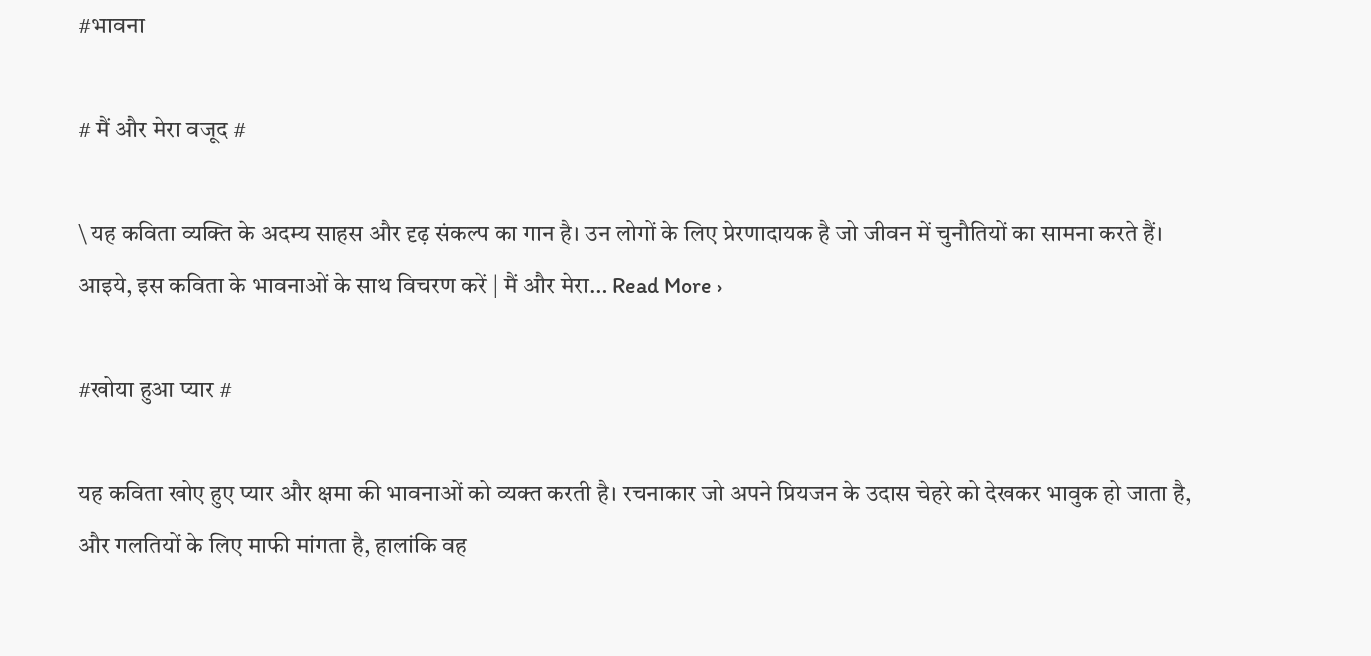#भावना

# मैं और मेरा वजूद #

\ यह कविता व्यक्ति के अदम्य साहस और दृढ़ संकल्प का गान है। उन लोगों के लिए प्रेरणादायक है जो जीवन में चुनौतियों का सामना करते हैं। आइये, इस कविता के भावनाओं के साथ विचरण करें | मैं और मेरा… Read More ›

#खोया हुआ प्यार #

यह कविता खोए हुए प्यार और क्षमा की भावनाओं को व्यक्त करती है। रचनाकार जो अपने प्रियजन के उदास चेहरे को देखकर भावुक हो जाता है, और गलतियों के लिए माफी मांगता है, हालांकि वह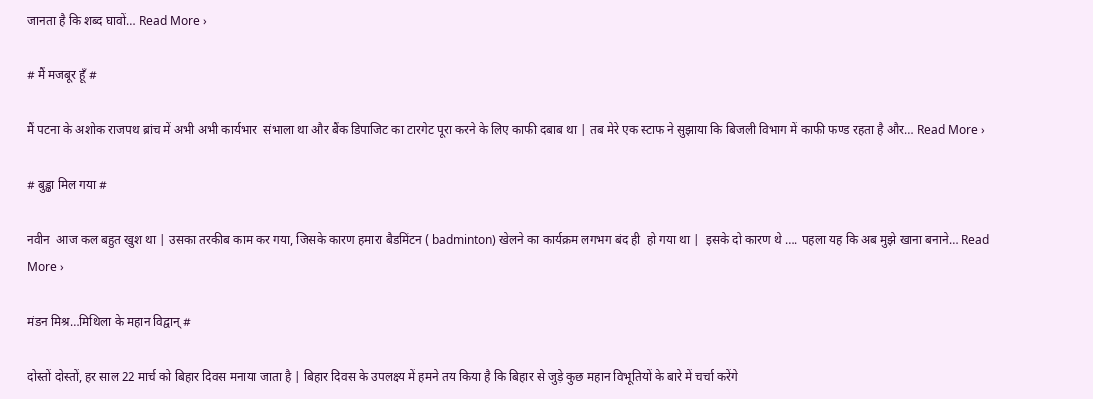जानता है कि शब्द घावों… Read More ›

# मैं मजबूर हूँ #

मैं पटना के अशोक राजपथ ब्रांच में अभी अभी कार्यभार  संभाला था और बैंक डिपाजिट का टारगेट पूरा करने के लिए काफी दबाब था | तब मेरे एक स्टाफ ने सुझाया कि बिजली विभाग में काफी फण्ड रहता है और… Read More ›

# बुड्ढा मिल गया #

नवीन  आज कल बहुत खुश था | उसका तरकीब काम कर गया, जिसके कारण हमारा बैडमिंटन ( badminton) खेलने का कार्यक्रम लगभग बंद ही  हो गया था |  इसके दो कारण थे …. पहला यह कि अब मुझे खाना बनाने… Read More ›

मंडन मिश्र…मिथिला के महान विद्वान् #

दोस्तों दोस्तों, हर साल 22 मार्च को बिहार दिवस मनाया जाता है | बिहार दिवस के उपलक्ष्य में हमने तय किया है कि बिहार से जुड़े कुछ महान विभूतियों के बारे में चर्चा करेंगे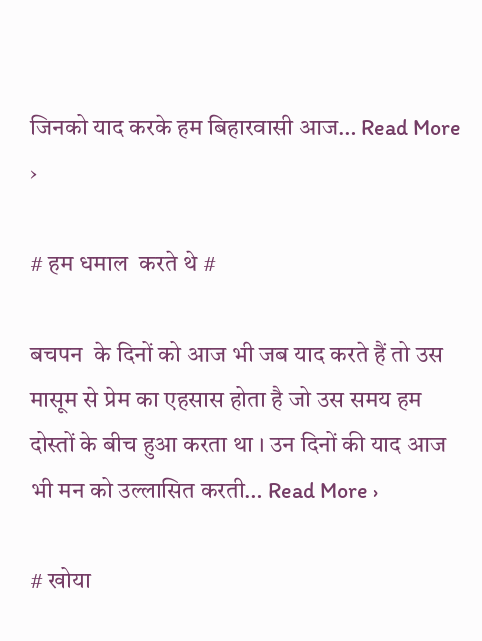जिनको याद करके हम बिहारवासी आज… Read More ›

# हम धमाल  करते थे #

बचपन  के दिनों को आज भी जब याद करते हैं तो उस मासूम से प्रेम का एहसास होता है जो उस समय हम दोस्तों के बीच हुआ करता था । उन दिनों की याद आज भी मन को उल्लासित करती… Read More ›

# खोया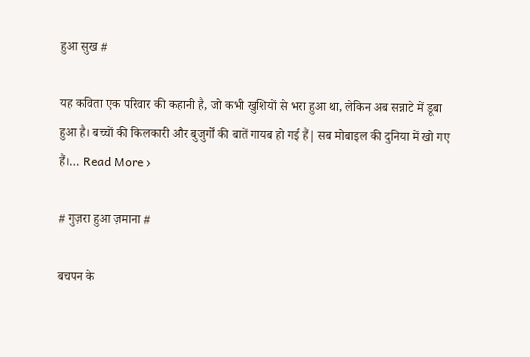हुआ सुख #

यह कविता एक परिवार की कहानी है, जो कभी खुशियों से भरा हुआ था, लेकिन अब सन्नाटे में डूबा हुआ है। बच्चों की किलकारी और बुजुर्गों की बातें गायब हो गई हैं| सब मोबाइल की दुनिया में खो गए हैं।… Read More ›

# गुज़रा हुआ ज़माना #

बचपन के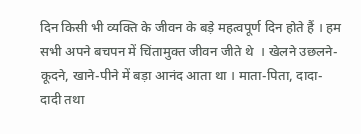दिन किसी भी व्यक्ति के जीवन के बड़े महत्वपूर्ण दिन होते हैं । हम सभी अपने बचपन में चिंतामुक्त जीवन जीते थे  । खेलने उछलने-कूदने, खाने-पीने में बड़ा आनंद आता था । माता-पिता, दादा-दादी तथा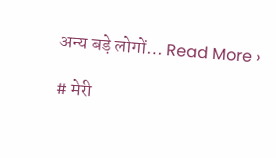अन्य बड़े लोगों… Read More ›

# मेरी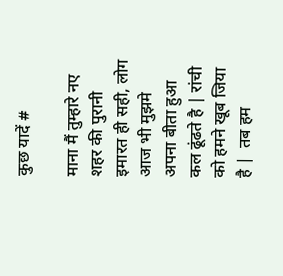कुछ यादें #

माना मैं तुम्हारे नए शहर की पुरानी इमारत ही सही, लोग आज भी मुझमे अपना बीता हुआ कल ढूंढते है | रांची को हमने खूब जिया है |  तब हम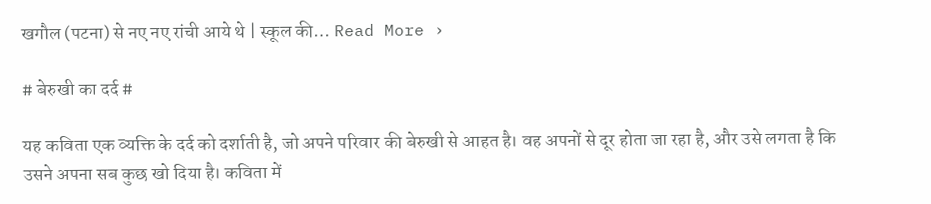खगौल (पटना) से नए नए रांची आये थे | स्कूल की… Read More ›

# बेरुखी का दर्द #

यह कविता एक व्यक्ति के दर्द को दर्शाती है, जो अपने परिवार की बेरुखी से आहत है। वह अपनों से दूर होता जा रहा है, और उसे लगता है कि उसने अपना सब कुछ खो दिया है। कविता में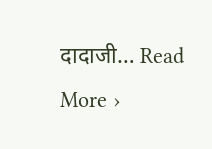दादाजी… Read More ›